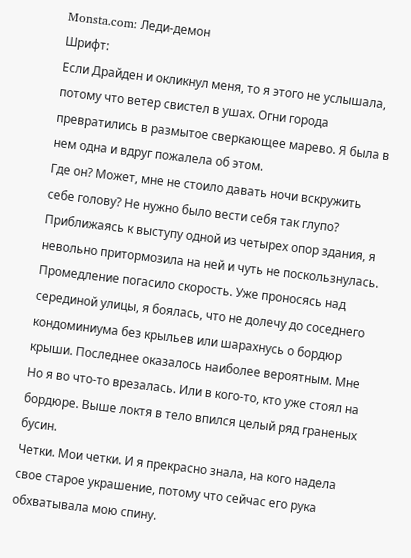Monsta.com: Леди-демон
Шрифт:
Если Драйден и окликнул меня, то я этого не услышала, потому что ветер свистел в ушах. Огни города превратились в размытое сверкающее марево. Я была в нем одна и вдруг пожалела об этом.
Где он? Может, мне не стоило давать ночи вскружить себе голову? Не нужно было вести себя так глупо?
Приближаясь к выступу одной из четырех опор здания, я невольно притормозила на ней и чуть не поскользнулась. Промедление погасило скорость. Уже проносясь над серединой улицы, я боялась, что не долечу до соседнего кондоминиума без крыльев или шарахнусь о бордюр крыши. Последнее оказалось наиболее вероятным. Мне
Но я во что-то врезалась. Или в кого-то, кто уже стоял на бордюре. Выше локтя в тело впился целый ряд граненых бусин.
Четки. Мои четки. И я прекрасно знала, на кого надела свое старое украшение, потому что сейчас его рука обхватывала мою спину.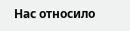Нас относило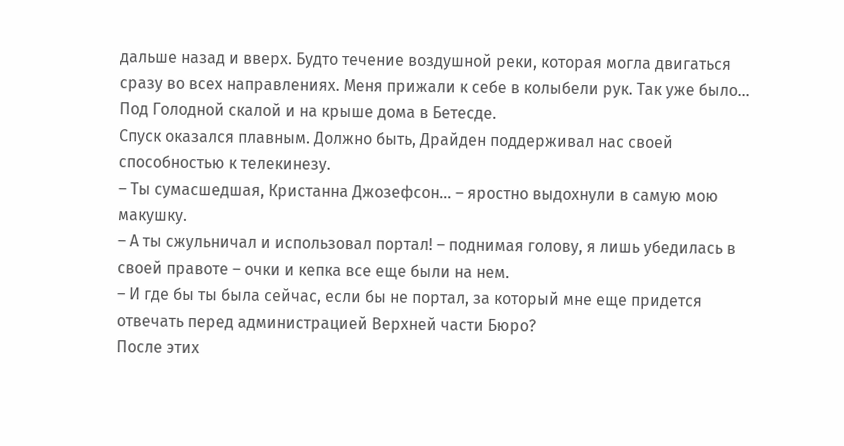дальше назад и вверх. Будто течение воздушной реки, которая могла двигаться сразу во всех направлениях. Меня прижали к себе в колыбели рук. Так уже было… Под Голодной скалой и на крыше дома в Бетесде.
Спуск оказался плавным. Должно быть, Драйден поддерживал нас своей способностью к телекинезу.
– Ты сумасшедшая, Кристанна Джозефсон… – яростно выдохнули в самую мою макушку.
– А ты сжульничал и использовал портал! – поднимая голову, я лишь убедилась в своей правоте – очки и кепка все еще были на нем.
– И где бы ты была сейчас, если бы не портал, за который мне еще придется отвечать перед администрацией Верхней части Бюро?
После этих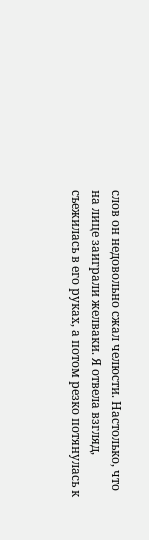слов он недовольно сжал челюсти. Настолько, что на лице заиграли желваки. Я отвела взгляд, съежилась в его руках, а потом резко потянулась к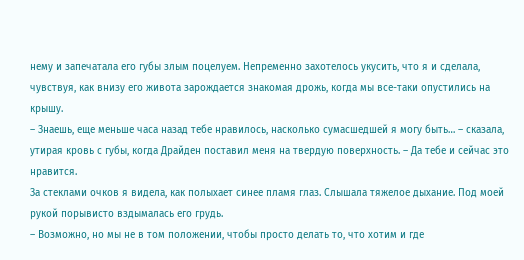нему и запечатала его губы злым поцелуем. Непременно захотелось укусить, что я и сделала, чувствуя, как внизу его живота зарождается знакомая дрожь, когда мы все-таки опустились на крышу.
– Знаешь, еще меньше часа назад тебе нравилось, насколько сумасшедшей я могу быть… – сказала, утирая кровь с губы, когда Драйден поставил меня на твердую поверхность. – Да тебе и сейчас это нравится.
За стеклами очков я видела, как полыхает синее пламя глаз. Слышала тяжелое дыхание. Под моей рукой порывисто вздымалась его грудь.
– Возможно, но мы не в том положении, чтобы просто делать то, что хотим и где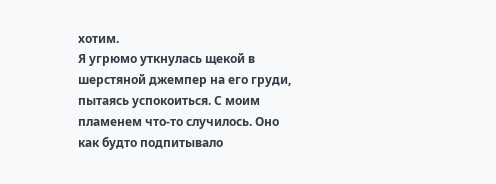хотим.
Я угрюмо уткнулась щекой в шерстяной джемпер на его груди, пытаясь успокоиться. С моим пламенем что-то случилось. Оно как будто подпитывало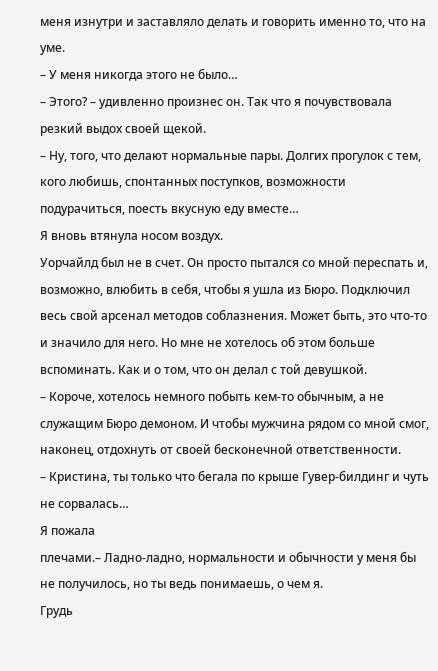меня изнутри и заставляло делать и говорить именно то, что на уме.
– У меня никогда этого не было…
– Этого? – удивленно произнес он. Так что я почувствовала резкий выдох своей щекой.
– Ну, того, что делают нормальные пары. Долгих прогулок с тем, кого любишь, спонтанных поступков, возможности подурачиться, поесть вкусную еду вместе…
Я вновь втянула носом воздух.
Уорчайлд был не в счет. Он просто пытался со мной переспать и, возможно, влюбить в себя, чтобы я ушла из Бюро. Подключил весь свой арсенал методов соблазнения. Может быть, это что-то и значило для него. Но мне не хотелось об этом больше вспоминать. Как и о том, что он делал с той девушкой.
– Короче, хотелось немного побыть кем-то обычным, а не служащим Бюро демоном. И чтобы мужчина рядом со мной смог, наконец, отдохнуть от своей бесконечной ответственности.
– Кристина, ты только что бегала по крыше Гувер-билдинг и чуть не сорвалась…
Я пожала
плечами.– Ладно-ладно, нормальности и обычности у меня бы не получилось, но ты ведь понимаешь, о чем я.
Грудь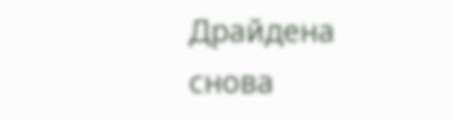Драйдена снова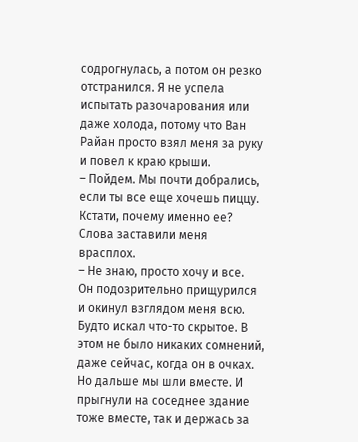содрогнулась, а потом он резко отстранился. Я не успела испытать разочарования или даже холода, потому что Ван Райан просто взял меня за руку и повел к краю крыши.
– Пойдем. Мы почти добрались, если ты все еще хочешь пиццу. Кстати, почему именно ее?
Слова заставили меня врасплох.
– Не знаю, просто хочу и все.
Он подозрительно прищурился и окинул взглядом меня всю. Будто искал что-то скрытое. В этом не было никаких сомнений, даже сейчас, когда он в очках. Но дальше мы шли вместе. И прыгнули на соседнее здание тоже вместе, так и держась за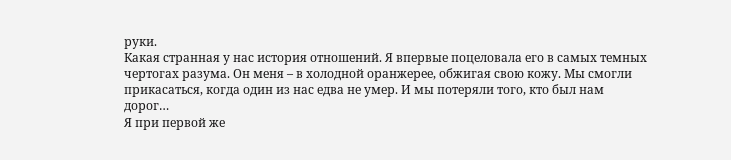руки.
Какая странная у нас история отношений. Я впервые поцеловала его в самых темных чертогах разума. Он меня – в холодной оранжерее, обжигая свою кожу. Мы смогли прикасаться, когда один из нас едва не умер. И мы потеряли того, кто был нам дорог…
Я при первой же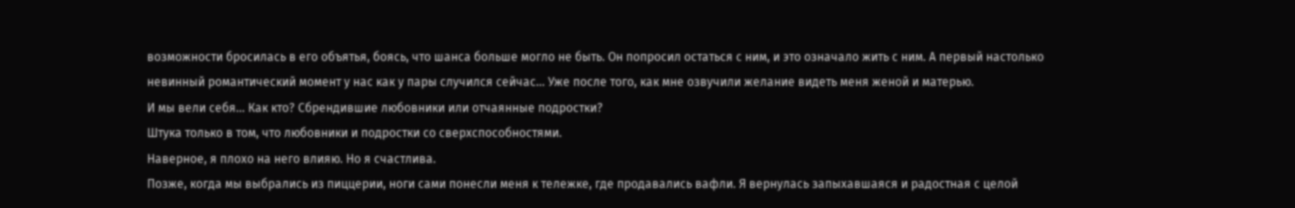возможности бросилась в его объятья, боясь, что шанса больше могло не быть. Он попросил остаться с ним, и это означало жить с ним. А первый настолько невинный романтический момент у нас как у пары случился сейчас… Уже после того, как мне озвучили желание видеть меня женой и матерью.
И мы вели себя… Как кто? Сбрендившие любовники или отчаянные подростки?
Штука только в том, что любовники и подростки со сверхспособностями.
Наверное, я плохо на него влияю. Но я счастлива.
Позже, когда мы выбрались из пиццерии, ноги сами понесли меня к тележке, где продавались вафли. Я вернулась запыхавшаяся и радостная с целой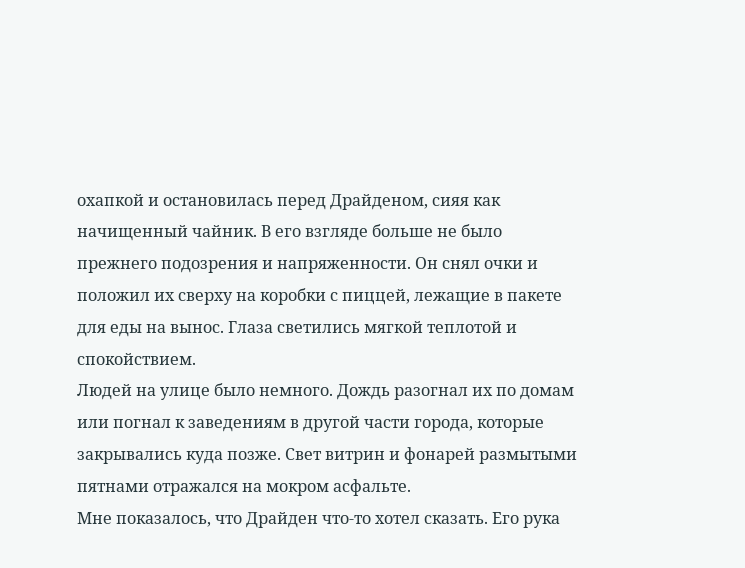охапкой и остановилась перед Драйденом, сияя как начищенный чайник. В его взгляде больше не было прежнего подозрения и напряженности. Он снял очки и положил их сверху на коробки с пиццей, лежащие в пакете для еды на вынос. Глаза светились мягкой теплотой и спокойствием.
Людей на улице было немного. Дождь разогнал их по домам или погнал к заведениям в другой части города, которые закрывались куда позже. Свет витрин и фонарей размытыми пятнами отражался на мокром асфальте.
Мне показалось, что Драйден что-то хотел сказать. Его рука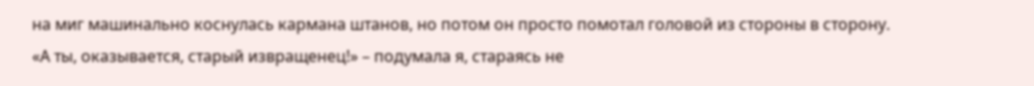на миг машинально коснулась кармана штанов, но потом он просто помотал головой из стороны в сторону.
«А ты, оказывается, старый извращенец!» – подумала я, стараясь не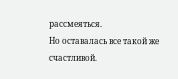рассмеяться.
Но оставалась все такой же счастливой.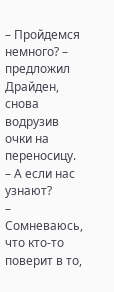– Пройдемся немного? – предложил Драйден, снова водрузив очки на переносицу.
– А если нас узнают?
– Сомневаюсь, что кто-то поверит в то,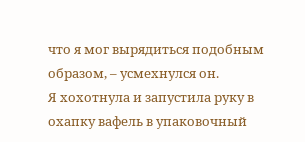что я мог вырядиться подобным образом, – усмехнулся он.
Я хохотнула и запустила руку в охапку вафель в упаковочный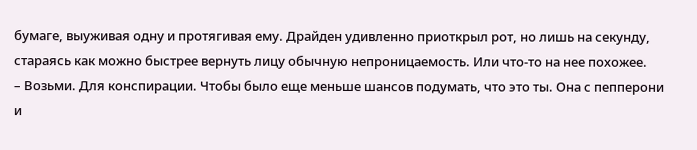бумаге, выуживая одну и протягивая ему. Драйден удивленно приоткрыл рот, но лишь на секунду, стараясь как можно быстрее вернуть лицу обычную непроницаемость. Или что-то на нее похожее.
– Возьми. Для конспирации. Чтобы было еще меньше шансов подумать, что это ты. Она с пепперони и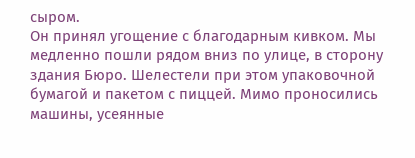сыром.
Он принял угощение с благодарным кивком. Мы медленно пошли рядом вниз по улице, в сторону здания Бюро. Шелестели при этом упаковочной бумагой и пакетом с пиццей. Мимо проносились машины, усеянные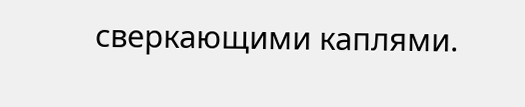сверкающими каплями.